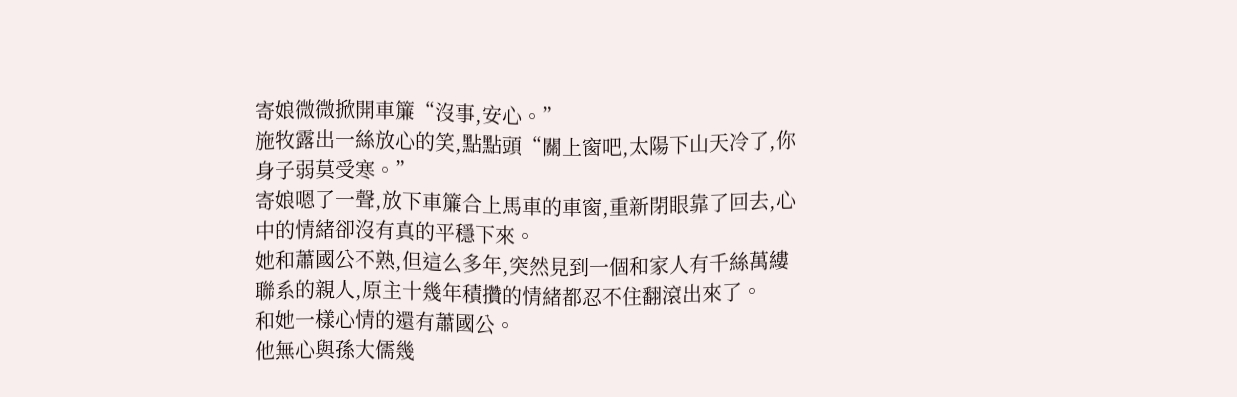寄娘微微掀開車簾“沒事,安心。”
施牧露出一絲放心的笑,點點頭“關上窗吧,太陽下山天冷了,你身子弱莫受寒。”
寄娘嗯了一聲,放下車簾合上馬車的車窗,重新閉眼靠了回去,心中的情緒卻沒有真的平穩下來。
她和蕭國公不熟,但這么多年,突然見到一個和家人有千絲萬縷聯系的親人,原主十幾年積攢的情緒都忍不住翻滾出來了。
和她一樣心情的還有蕭國公。
他無心與孫大儒幾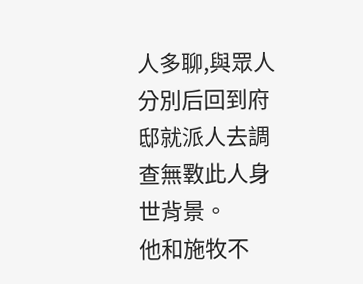人多聊,與眾人分別后回到府邸就派人去調查無斁此人身世背景。
他和施牧不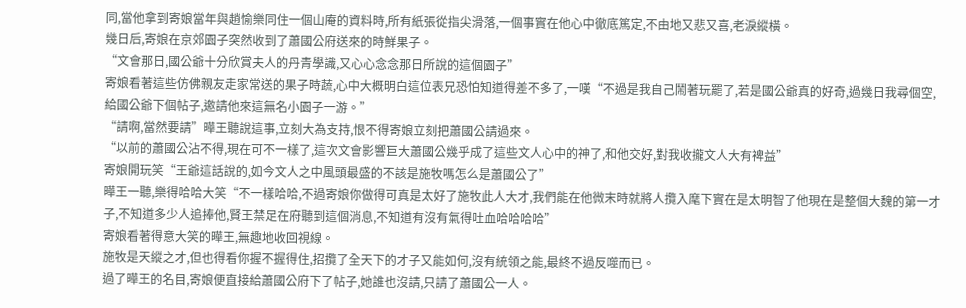同,當他拿到寄娘當年與趙愉樂同住一個山庵的資料時,所有紙張從指尖滑落,一個事實在他心中徹底篤定,不由地又悲又喜,老淚縱橫。
幾日后,寄娘在京郊園子突然收到了蕭國公府送來的時鮮果子。
“文會那日,國公爺十分欣賞夫人的丹青學識,又心心念念那日所說的這個園子”
寄娘看著這些仿佛親友走家常送的果子時蔬,心中大概明白這位表兄恐怕知道得差不多了,一嘆“不過是我自己鬧著玩罷了,若是國公爺真的好奇,過幾日我尋個空,給國公爺下個帖子,邀請他來這無名小園子一游。”
“請啊,當然要請”曄王聽說這事,立刻大為支持,恨不得寄娘立刻把蕭國公請過來。
“以前的蕭國公沾不得,現在可不一樣了,這次文會影響巨大蕭國公幾乎成了這些文人心中的神了,和他交好,對我收攏文人大有裨益”
寄娘開玩笑“王爺這話說的,如今文人之中風頭最盛的不該是施牧嗎怎么是蕭國公了”
曄王一聽,樂得哈哈大笑“不一樣哈哈,不過寄娘你做得可真是太好了施牧此人大才,我們能在他微末時就將人攬入麾下實在是太明智了他現在是整個大魏的第一才子,不知道多少人追捧他,賢王禁足在府聽到這個消息,不知道有沒有氣得吐血哈哈哈哈”
寄娘看著得意大笑的曄王,無趣地收回視線。
施牧是天縱之才,但也得看你握不握得住,招攬了全天下的才子又能如何,沒有統領之能,最終不過反噬而已。
過了曄王的名目,寄娘便直接給蕭國公府下了帖子,她誰也沒請,只請了蕭國公一人。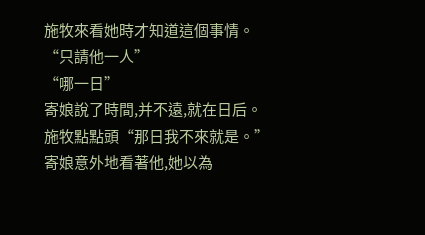施牧來看她時才知道這個事情。
“只請他一人”
“哪一日”
寄娘說了時間,并不遠,就在日后。
施牧點點頭“那日我不來就是。”
寄娘意外地看著他,她以為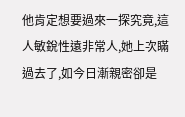他肯定想要過來一探究竟,這人敏銳性遠非常人,她上次瞞過去了,如今日漸親密卻是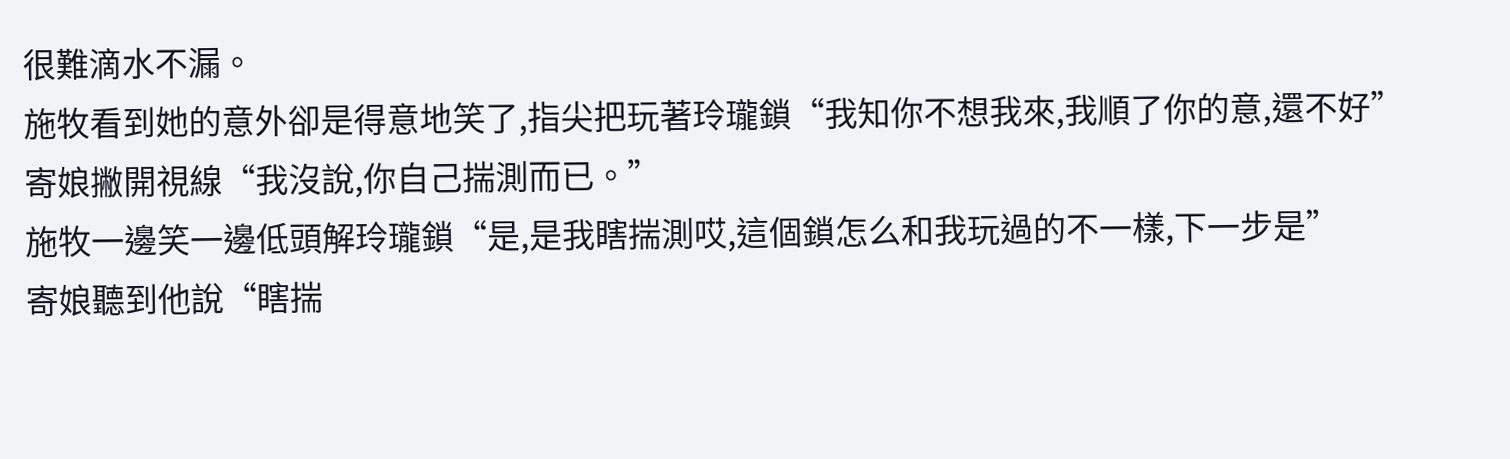很難滴水不漏。
施牧看到她的意外卻是得意地笑了,指尖把玩著玲瓏鎖“我知你不想我來,我順了你的意,還不好”
寄娘撇開視線“我沒說,你自己揣測而已。”
施牧一邊笑一邊低頭解玲瓏鎖“是,是我瞎揣測哎,這個鎖怎么和我玩過的不一樣,下一步是”
寄娘聽到他說“瞎揣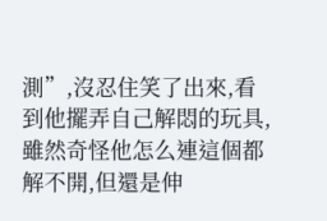測”,沒忍住笑了出來,看到他擺弄自己解悶的玩具,雖然奇怪他怎么連這個都解不開,但還是伸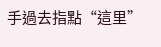手過去指點“這里”